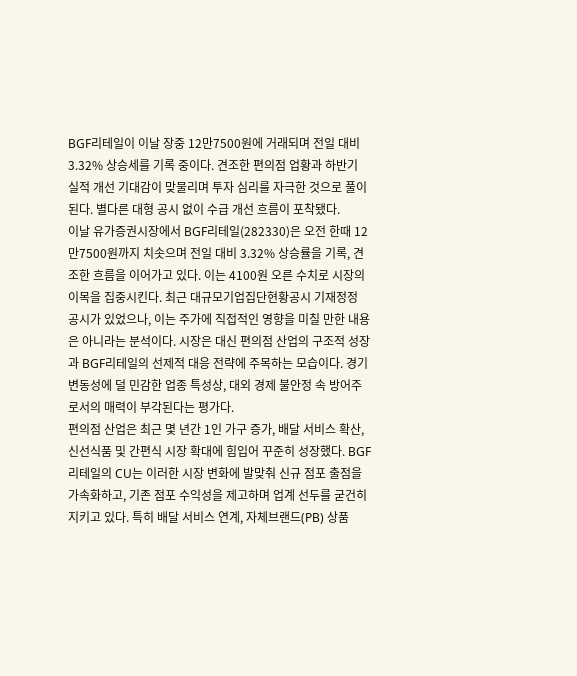BGF리테일이 이날 장중 12만7500원에 거래되며 전일 대비 3.32% 상승세를 기록 중이다. 견조한 편의점 업황과 하반기 실적 개선 기대감이 맞물리며 투자 심리를 자극한 것으로 풀이된다. 별다른 대형 공시 없이 수급 개선 흐름이 포착됐다.
이날 유가증권시장에서 BGF리테일(282330)은 오전 한때 12만7500원까지 치솟으며 전일 대비 3.32% 상승률을 기록, 견조한 흐름을 이어가고 있다. 이는 4100원 오른 수치로 시장의 이목을 집중시킨다. 최근 대규모기업집단현황공시 기재정정 공시가 있었으나, 이는 주가에 직접적인 영향을 미칠 만한 내용은 아니라는 분석이다. 시장은 대신 편의점 산업의 구조적 성장과 BGF리테일의 선제적 대응 전략에 주목하는 모습이다. 경기 변동성에 덜 민감한 업종 특성상, 대외 경제 불안정 속 방어주로서의 매력이 부각된다는 평가다.
편의점 산업은 최근 몇 년간 1인 가구 증가, 배달 서비스 확산, 신선식품 및 간편식 시장 확대에 힘입어 꾸준히 성장했다. BGF리테일의 CU는 이러한 시장 변화에 발맞춰 신규 점포 출점을 가속화하고, 기존 점포 수익성을 제고하며 업계 선두를 굳건히 지키고 있다. 특히 배달 서비스 연계, 자체브랜드(PB) 상품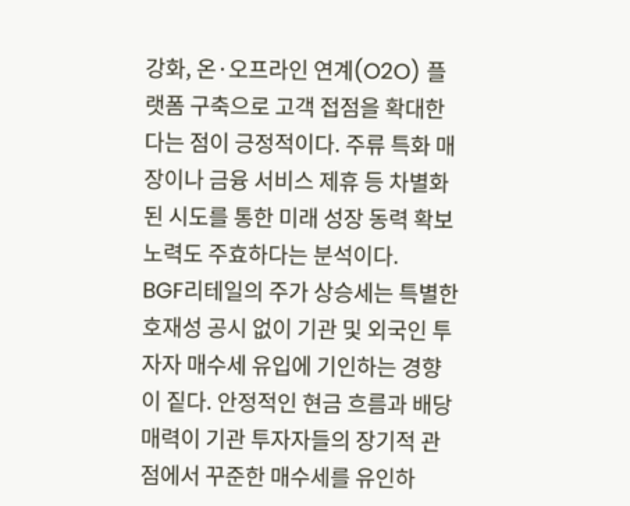강화, 온·오프라인 연계(O2O) 플랫폼 구축으로 고객 접점을 확대한다는 점이 긍정적이다. 주류 특화 매장이나 금융 서비스 제휴 등 차별화된 시도를 통한 미래 성장 동력 확보 노력도 주효하다는 분석이다.
BGF리테일의 주가 상승세는 특별한 호재성 공시 없이 기관 및 외국인 투자자 매수세 유입에 기인하는 경향이 짙다. 안정적인 현금 흐름과 배당 매력이 기관 투자자들의 장기적 관점에서 꾸준한 매수세를 유인하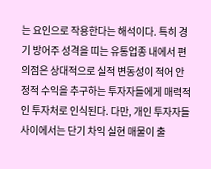는 요인으로 작용한다는 해석이다. 특히 경기 방어주 성격을 띠는 유통업종 내에서 편의점은 상대적으로 실적 변동성이 적어 안정적 수익을 추구하는 투자자들에게 매력적인 투자처로 인식된다. 다만, 개인 투자자들 사이에서는 단기 차익 실현 매물이 출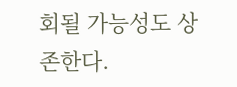회될 가능성도 상존한다.